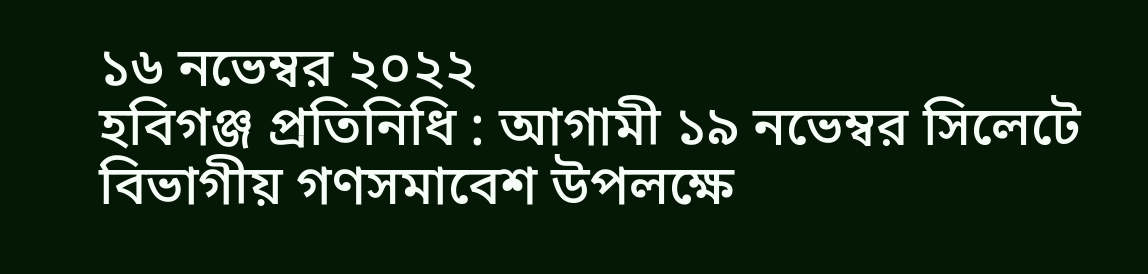১৬ নভেম্বর ২০২২
হবিগঞ্জ প্রতিনিধি : আগামী ১৯ নভেম্বর সিলেটে বিভাগীয় গণসমাবেশ উপলক্ষে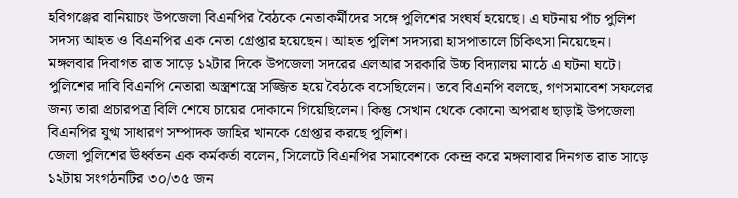হবিগঞ্জের বানিয়াচং উপজেলা বিএনপির বৈঠকে নেতাকর্মীদের সঙ্গে পুলিশের সংঘর্ষ হয়েছে। এ ঘটনায় পাঁচ পুলিশ সদস্য আহত ও বিএনপির এক নেতা গ্রেপ্তার হয়েছেন। আহত পুলিশ সদস্যরা হাসপাতালে চিকিৎসা নিয়েছেন।
মঙ্গলবার দিবাগত রাত সাড়ে ১২টার দিকে উপজেলা সদরের এলআর সরকারি উচ্চ বিদ্যালয় মাঠে এ ঘটনা ঘটে।
পুলিশের দাবি বিএনপি নেতারা অস্ত্রশস্ত্রে সজ্জিত হয়ে বৈঠকে বসেছিলেন। তবে বিএনপি বলছে, গণসমাবেশ সফলের জন্য তারা প্রচারপত্র বিলি শেষে চায়ের দোকানে গিয়েছিলেন। কিন্তু সেখান থেকে কোনো অপরাধ ছাড়াই উপজেলা বিএনপির যুগ্ম সাধারণ সম্পাদক জাহির খানকে গ্রেপ্তার করছে পুলিশ।
জেলা পুলিশের ঊর্ধ্বতন এক কর্মকর্তা বলেন, সিলেটে বিএনপির সমাবেশকে কেন্দ্র করে মঙ্গলাবার দিনগত রাত সাড়ে ১২টায় সংগঠনটির ৩০/৩৫ জন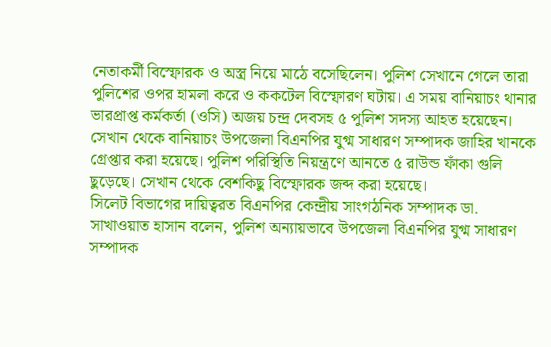নেতাকর্মী বিস্ফোরক ও অস্ত্র নিয়ে মাঠে বসেছিলেন। পুলিশ সেখানে গেলে তারা পুলিশের ওপর হামলা করে ও ককটেল বিস্ফোরণ ঘটায়। এ সময় বানিয়াচং থানার ভারপ্রাপ্ত কর্মকর্তা (ওসি) অজয় চন্দ্র দেবসহ ৫ পুলিশ সদস্য আহত হয়েছেন। সেখান থেকে বানিয়াচং উপজেলা বিএনপির যুগ্ম সাধারণ সম্পাদক জাহির খানকে গ্রেপ্তার করা হয়েছে। পুলিশ পরিস্থিতি নিয়ন্ত্রণে আনতে ৫ রাউন্ড ফাঁকা গুলি ছুড়েছে। সেখান থেকে বেশকিছু বিস্ফোরক জব্দ করা হয়েছে।
সিলেট বিভাগের দায়িত্বরত বিএনপির কেন্দ্রীয় সাংগঠনিক সম্পাদক ডা. সাখাওয়াত হাসান বলেন, পুলিশ অন্যায়ভাবে উপজেলা বিএনপির যুগ্ম সাধারণ সম্পাদক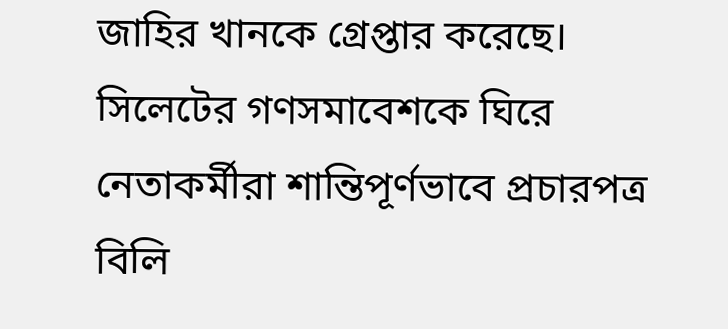জাহির খানকে গ্রেপ্তার করেছে। সিলেটের গণসমাবেশকে ঘিরে নেতাকর্মীরা শান্তিপূর্ণভাবে প্রচারপত্র বিলি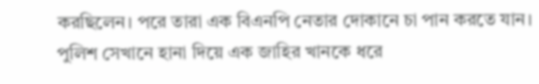করছিলেন। পরে তারা এক বিএনপি নেতার দোকানে চা পান করতে যান। পুলিশ সেখানে হানা দিয়ে এক জাহির খানকে ধরে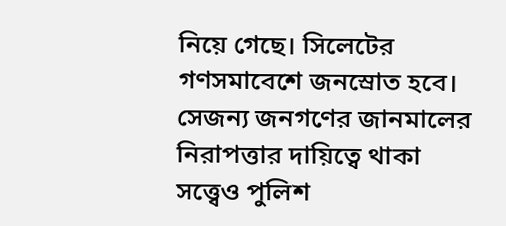নিয়ে গেছে। সিলেটের গণসমাবেশে জনস্রোত হবে। সেজন্য জনগণের জানমালের নিরাপত্তার দায়িত্বে থাকা সত্ত্বেও পুলিশ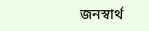জনস্বার্থ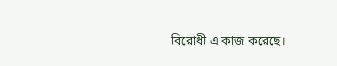বিরোধী এ কাজ করেছে।